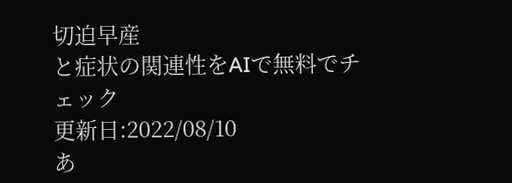切迫早産
と症状の関連性をAIで無料でチェック
更新日:2022/08/10
あ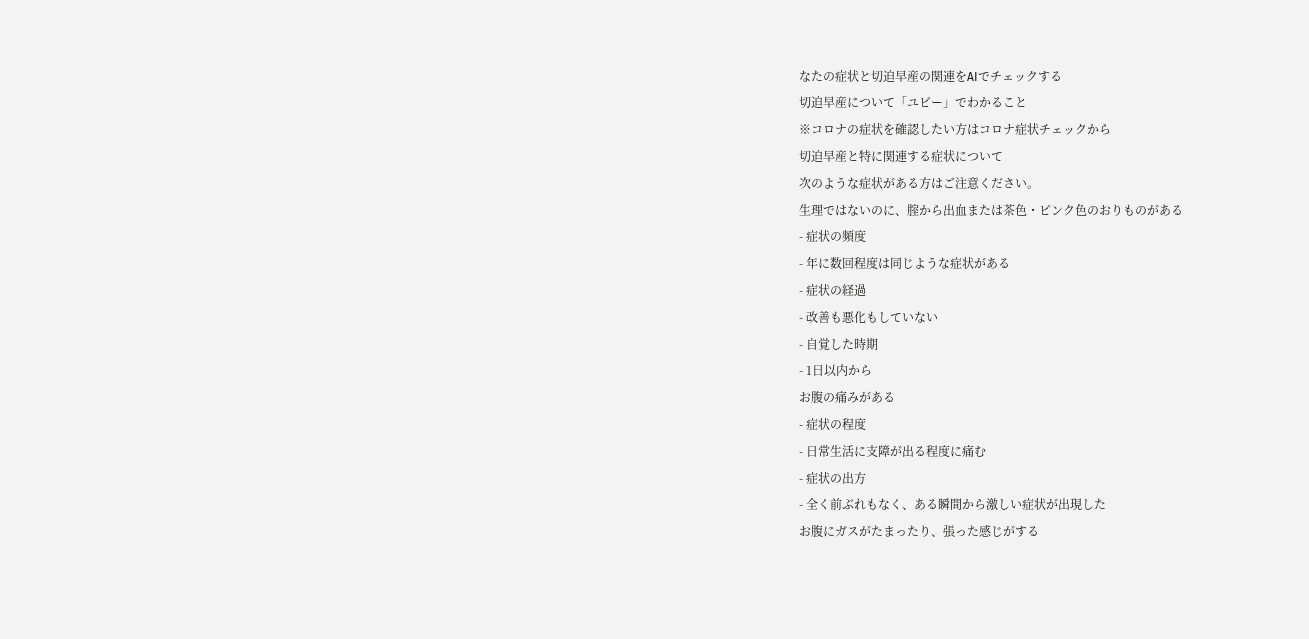なたの症状と切迫早産の関連をAIでチェックする
切迫早産について「ユビー」でわかること
※コロナの症状を確認したい方はコロナ症状チェックから
切迫早産と特に関連する症状について
次のような症状がある方はご注意ください。
生理ではないのに、腟から出血または茶色・ピンク色のおりものがある
- 症状の頻度
- 年に数回程度は同じような症状がある
- 症状の経過
- 改善も悪化もしていない
- 自覚した時期
- 1日以内から
お腹の痛みがある
- 症状の程度
- 日常生活に支障が出る程度に痛む
- 症状の出方
- 全く前ぶれもなく、ある瞬間から激しい症状が出現した
お腹にガスがたまったり、張った感じがする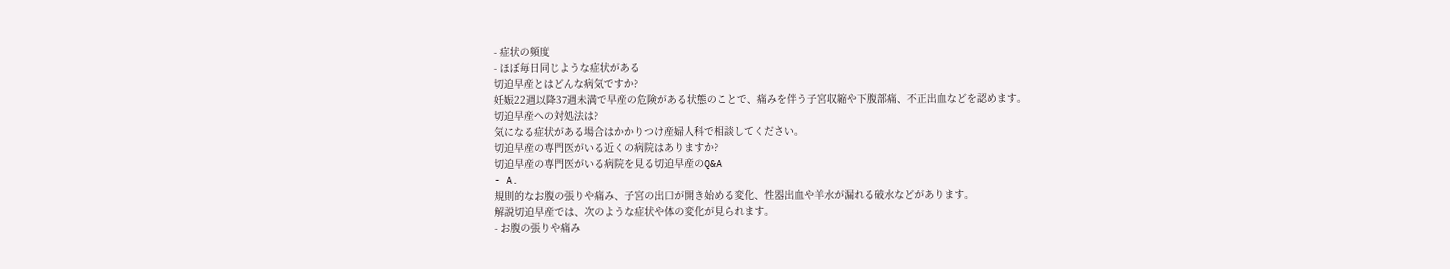- 症状の頻度
- ほぼ毎日同じような症状がある
切迫早産とはどんな病気ですか?
妊娠22週以降37週未満で早産の危険がある状態のことで、痛みを伴う子宮収縮や下腹部痛、不正出血などを認めます。
切迫早産への対処法は?
気になる症状がある場合はかかりつけ産婦人科で相談してください。
切迫早産の専門医がいる近くの病院はありますか?
切迫早産の専門医がいる病院を見る切迫早産のQ&A
- A.
規則的なお腹の張りや痛み、子宮の出口が開き始める変化、性器出血や羊水が漏れる破水などがあります。
解説切迫早産では、次のような症状や体の変化が見られます。
- お腹の張りや痛み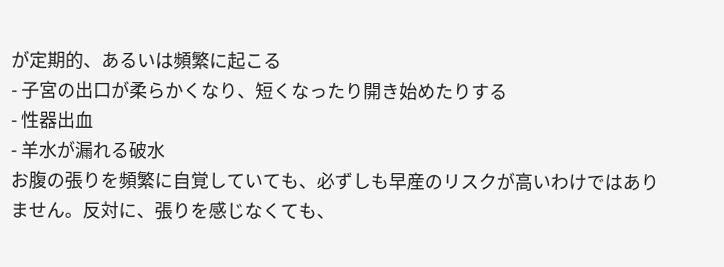が定期的、あるいは頻繁に起こる
- 子宮の出口が柔らかくなり、短くなったり開き始めたりする
- 性器出血
- 羊水が漏れる破水
お腹の張りを頻繁に自覚していても、必ずしも早産のリスクが高いわけではありません。反対に、張りを感じなくても、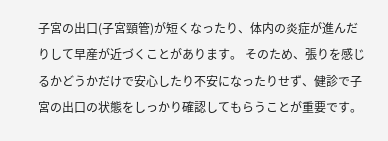子宮の出口(子宮頸管)が短くなったり、体内の炎症が進んだりして早産が近づくことがあります。 そのため、張りを感じるかどうかだけで安心したり不安になったりせず、健診で子宮の出口の状態をしっかり確認してもらうことが重要です。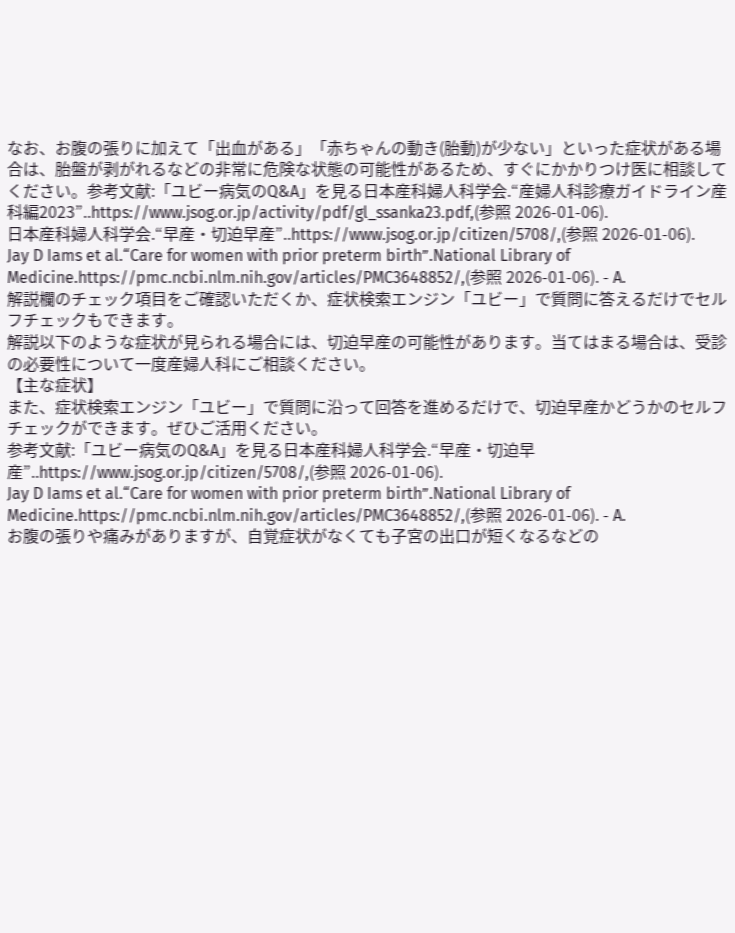なお、お腹の張りに加えて「出血がある」「赤ちゃんの動き(胎動)が少ない」といった症状がある場合は、胎盤が剥がれるなどの非常に危険な状態の可能性があるため、すぐにかかりつけ医に相談してください。参考文献:「ユビー病気のQ&A」を見る日本産科婦人科学会.“産婦人科診療ガイドライン産科編2023”..https://www.jsog.or.jp/activity/pdf/gl_ssanka23.pdf,(参照 2026-01-06).
日本産科婦人科学会.“早産・切迫早産”..https://www.jsog.or.jp/citizen/5708/,(参照 2026-01-06).
Jay D Iams et al.“Care for women with prior preterm birth”.National Library of Medicine.https://pmc.ncbi.nlm.nih.gov/articles/PMC3648852/,(参照 2026-01-06). - A.
解説欄のチェック項目をご確認いただくか、症状検索エンジン「ユビー」で質問に答えるだけでセルフチェックもできます。
解説以下のような症状が見られる場合には、切迫早産の可能性があります。当てはまる場合は、受診の必要性について一度産婦人科にご相談ください。
【主な症状】
また、症状検索エンジン「ユビー」で質問に沿って回答を進めるだけで、切迫早産かどうかのセルフチェックができます。ぜひご活用ください。
参考文献:「ユビー病気のQ&A」を見る日本産科婦人科学会.“早産・切迫早産”..https://www.jsog.or.jp/citizen/5708/,(参照 2026-01-06).
Jay D Iams et al.“Care for women with prior preterm birth”.National Library of Medicine.https://pmc.ncbi.nlm.nih.gov/articles/PMC3648852/,(参照 2026-01-06). - A.
お腹の張りや痛みがありますが、自覚症状がなくても子宮の出口が短くなるなどの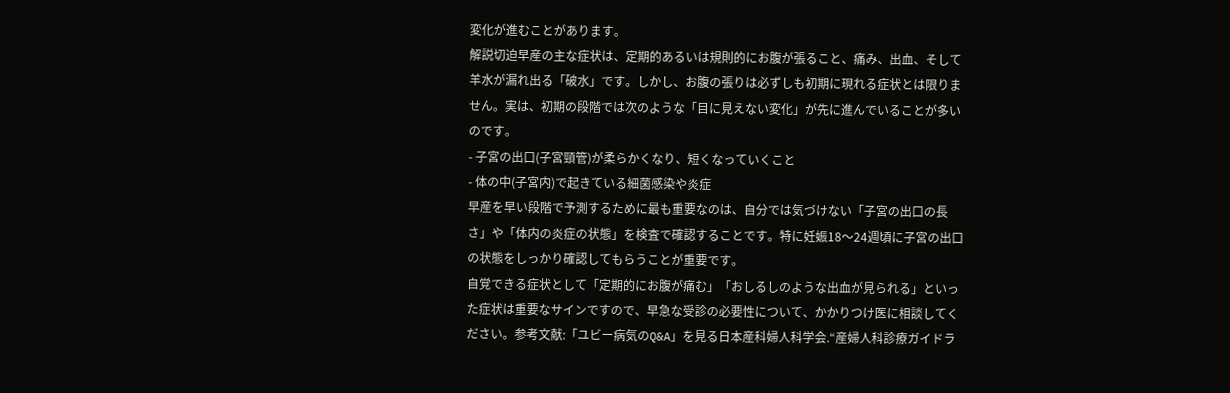変化が進むことがあります。
解説切迫早産の主な症状は、定期的あるいは規則的にお腹が張ること、痛み、出血、そして羊水が漏れ出る「破水」です。しかし、お腹の張りは必ずしも初期に現れる症状とは限りません。実は、初期の段階では次のような「目に見えない変化」が先に進んでいることが多いのです。
- 子宮の出口(子宮頸管)が柔らかくなり、短くなっていくこと
- 体の中(子宮内)で起きている細菌感染や炎症
早産を早い段階で予測するために最も重要なのは、自分では気づけない「子宮の出口の長さ」や「体内の炎症の状態」を検査で確認することです。特に妊娠18〜24週頃に子宮の出口の状態をしっかり確認してもらうことが重要です。
自覚できる症状として「定期的にお腹が痛む」「おしるしのような出血が見られる」といった症状は重要なサインですので、早急な受診の必要性について、かかりつけ医に相談してください。参考文献:「ユビー病気のQ&A」を見る日本産科婦人科学会.“産婦人科診療ガイドラ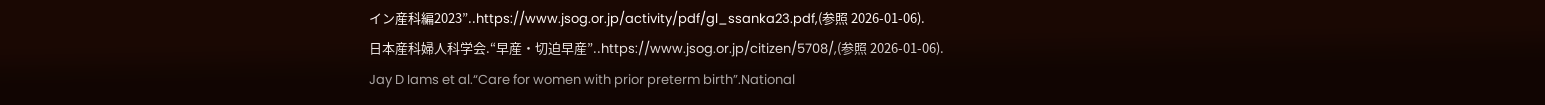イン産科編2023”..https://www.jsog.or.jp/activity/pdf/gl_ssanka23.pdf,(参照 2026-01-06).
日本産科婦人科学会.“早産・切迫早産”..https://www.jsog.or.jp/citizen/5708/,(参照 2026-01-06).
Jay D Iams et al.“Care for women with prior preterm birth”.National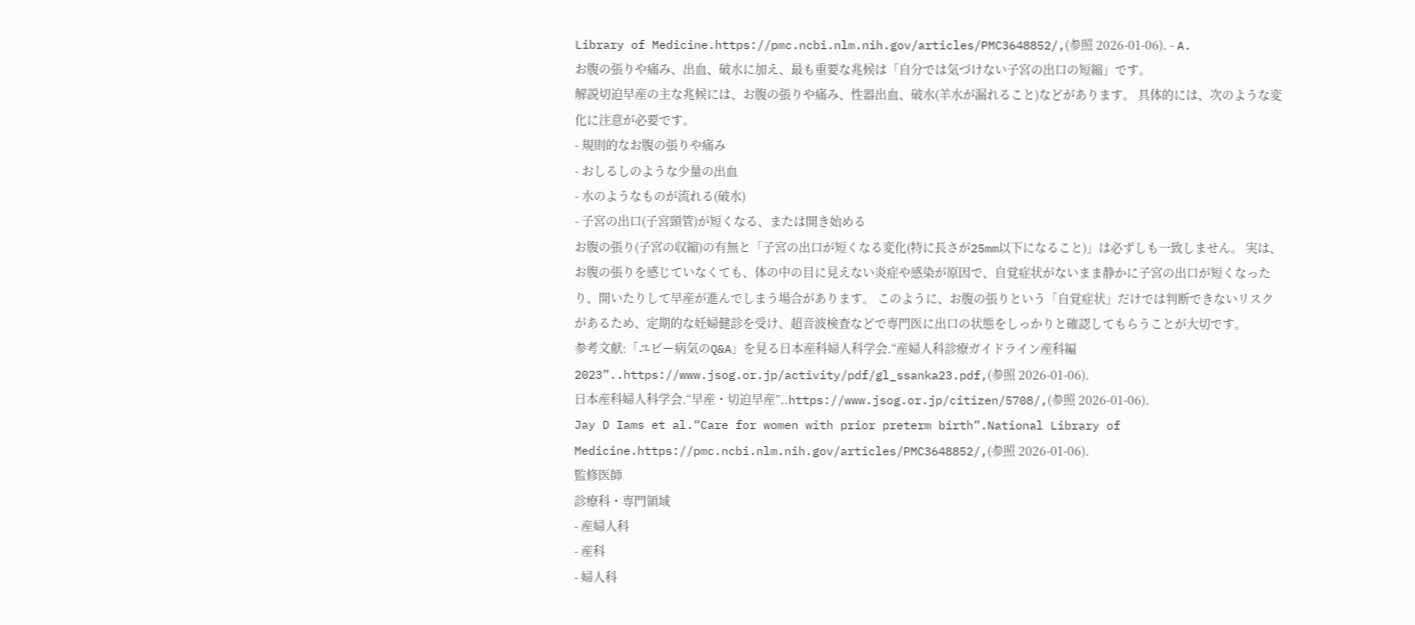Library of Medicine.https://pmc.ncbi.nlm.nih.gov/articles/PMC3648852/,(参照 2026-01-06). - A.
お腹の張りや痛み、出血、破水に加え、最も重要な兆候は「自分では気づけない子宮の出口の短縮」です。
解説切迫早産の主な兆候には、お腹の張りや痛み、性器出血、破水(羊水が漏れること)などがあります。 具体的には、次のような変化に注意が必要です。
- 規則的なお腹の張りや痛み
- おしるしのような少量の出血
- 水のようなものが流れる(破水)
- 子宮の出口(子宮頸管)が短くなる、または開き始める
お腹の張り(子宮の収縮)の有無と「子宮の出口が短くなる変化(特に長さが25mm以下になること)」は必ずしも一致しません。 実は、お腹の張りを感じていなくても、体の中の目に見えない炎症や感染が原因で、自覚症状がないまま静かに子宮の出口が短くなったり、開いたりして早産が進んでしまう場合があります。 このように、お腹の張りという「自覚症状」だけでは判断できないリスクがあるため、定期的な妊婦健診を受け、超音波検査などで専門医に出口の状態をしっかりと確認してもらうことが大切です。
参考文献:「ユビー病気のQ&A」を見る日本産科婦人科学会.“産婦人科診療ガイドライン産科編2023”..https://www.jsog.or.jp/activity/pdf/gl_ssanka23.pdf,(参照 2026-01-06).
日本産科婦人科学会.“早産・切迫早産”..https://www.jsog.or.jp/citizen/5708/,(参照 2026-01-06).
Jay D Iams et al.“Care for women with prior preterm birth”.National Library of Medicine.https://pmc.ncbi.nlm.nih.gov/articles/PMC3648852/,(参照 2026-01-06).
監修医師
診療科・専門領域
- 産婦人科
- 産科
- 婦人科